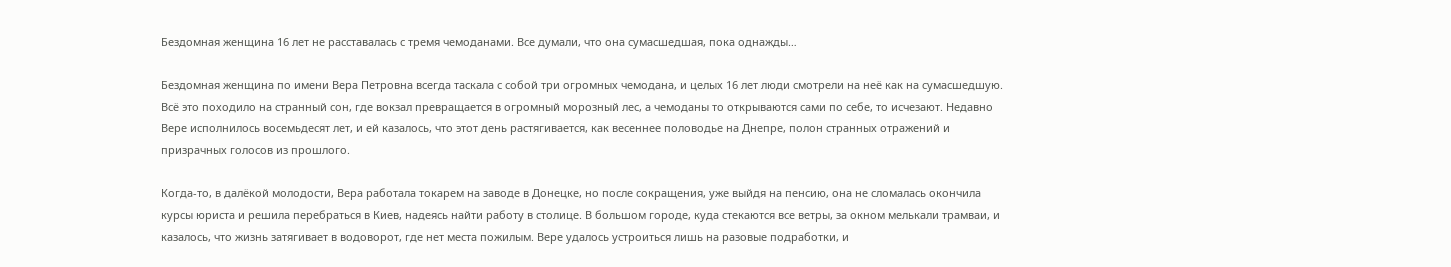Бездомная женщина 16 лет не расставалась с тремя чемоданами. Все думали, что она сумасшедшая, пока однажды…

Бездомная женщина по имени Вера Петровна всегда таскала с собой три огромных чемодана, и целых 16 лет люди смотрели на неё как на сумасшедшую. Всё это походило на странный сон, где вокзал превращается в огромный морозный лес, а чемоданы то открываются сами по себе, то исчезают. Недавно Вере исполнилось восемьдесят лет, и ей казалось, что этот день растягивается, как весеннее половодье на Днепре, полон странных отражений и призрачных голосов из прошлого.

Когда-то, в далёкой молодости, Вера работала токарем на заводе в Донецке, но после сокращения, уже выйдя на пенсию, она не сломалась окончила курсы юриста и решила перебраться в Киев, надеясь найти работу в столице. В большом городе, куда стекаются все ветры, за окном мелькали трамваи, и казалось, что жизнь затягивает в водоворот, где нет места пожилым. Вере удалось устроиться лишь на разовые подработки, и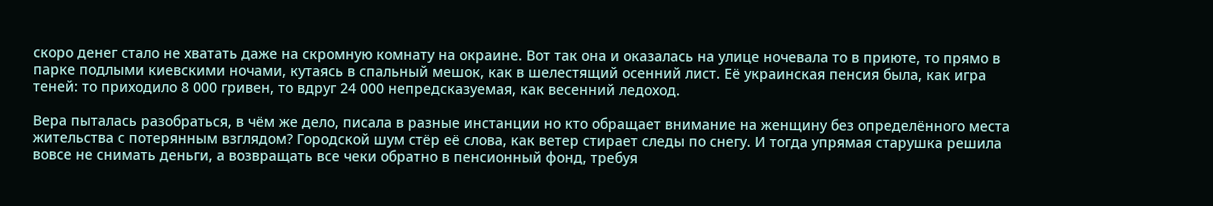скоро денег стало не хватать даже на скромную комнату на окраине. Вот так она и оказалась на улице ночевала то в приюте, то прямо в парке подлыми киевскими ночами, кутаясь в спальный мешок, как в шелестящий осенний лист. Её украинская пенсия была, как игра теней: то приходило 8 000 гривен, то вдруг 24 000 непредсказуемая, как весенний ледоход.

Вера пыталась разобраться, в чём же дело, писала в разные инстанции но кто обращает внимание на женщину без определённого места жительства с потерянным взглядом? Городской шум стёр её слова, как ветер стирает следы по снегу. И тогда упрямая старушка решила вовсе не снимать деньги, а возвращать все чеки обратно в пенсионный фонд, требуя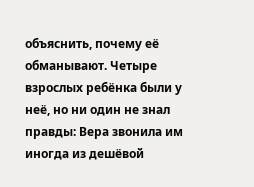объяснить, почему её обманывают. Четыре взрослых ребёнка были у неё, но ни один не знал правды: Вера звонила им иногда из дешёвой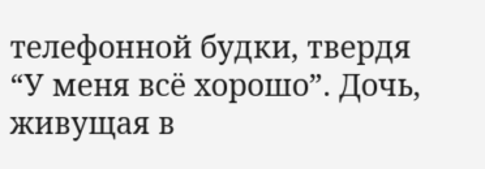телефонной будки, твердя “У меня всё хорошо”. Дочь, живущая в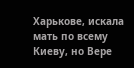Харькове, искала мать по всему Киеву, но Вере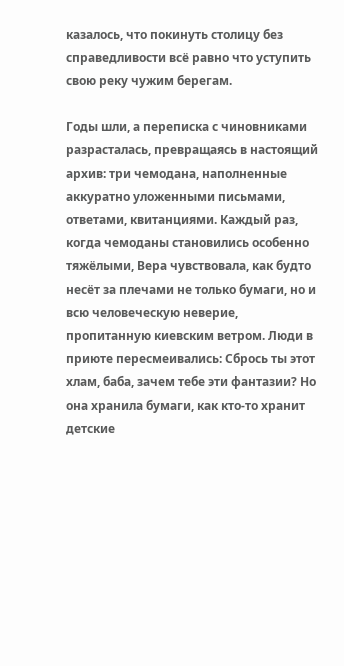казалось, что покинуть столицу без справедливости всё равно что уступить свою реку чужим берегам.

Годы шли, а переписка с чиновниками разрасталась, превращаясь в настоящий архив: три чемодана, наполненные аккуратно уложенными письмами, ответами, квитанциями. Каждый раз, когда чемоданы становились особенно тяжёлыми, Вера чувствовала, как будто несёт за плечами не только бумаги, но и всю человеческую неверие, пропитанную киевским ветром. Люди в приюте пересмеивались: Сбрось ты этот хлам, баба, зачем тебе эти фантазии? Но она хранила бумаги, как кто-то хранит детские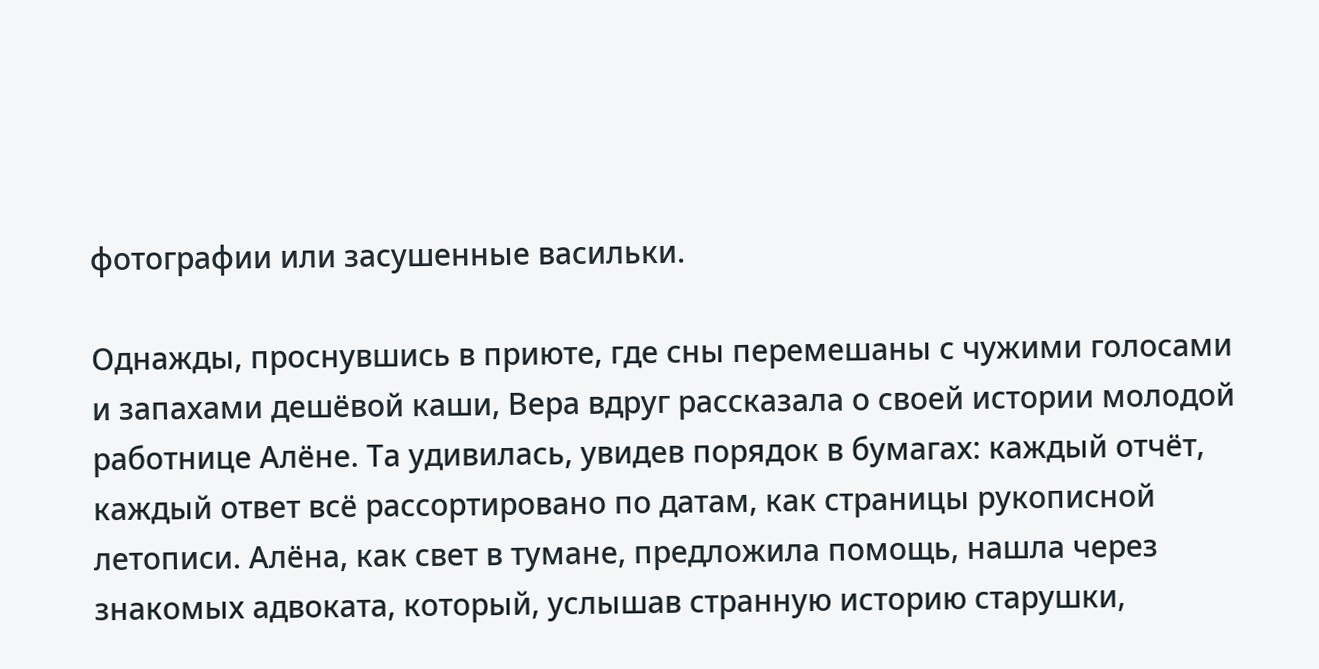фотографии или засушенные васильки.

Однажды, проснувшись в приюте, где сны перемешаны с чужими голосами и запахами дешёвой каши, Вера вдруг рассказала о своей истории молодой работнице Алёне. Та удивилась, увидев порядок в бумагах: каждый отчёт, каждый ответ всё рассортировано по датам, как страницы рукописной летописи. Алёна, как свет в тумане, предложила помощь, нашла через знакомых адвоката, который, услышав странную историю старушки,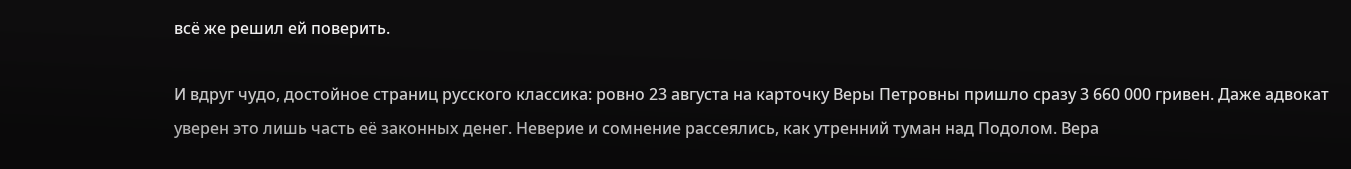всё же решил ей поверить.

И вдруг чудо, достойное страниц русского классика: ровно 23 августа на карточку Веры Петровны пришло сразу 3 660 000 гривен. Даже адвокат уверен это лишь часть её законных денег. Неверие и сомнение рассеялись, как утренний туман над Подолом. Вера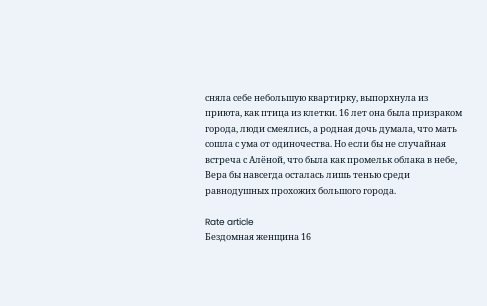сняла себе небольшую квартирку, выпорхнула из приюта, как птица из клетки. 16 лет она была призраком города, люди смеялись, а родная дочь думала, что мать сошла с ума от одиночества. Но если бы не случайная встреча с Алёной, что была как промельк облака в небе, Вера бы навсегда осталась лишь тенью среди равнодушных прохожих большого города.

Rate article
Бездомная женщина 16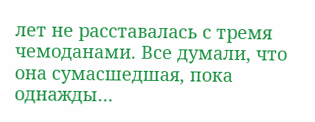лет не расставалась с тремя чемоданами. Все думали, что она сумасшедшая, пока однажды…